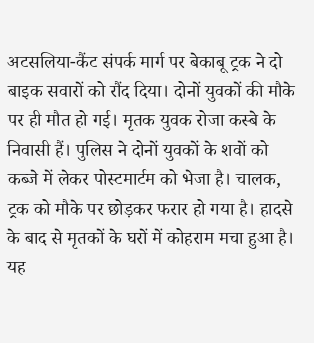अटसलिया-कैंट संपर्क मार्ग पर बेकाबू ट्रक ने दो बाइक सवारों को रौंद दिया। दोनों युवकों की मौके पर ही मौत हो गई। मृतक युवक रोजा कस्बे के निवासी हैं। पुलिस ने दोनों युवकों के शवों को कब्जे में लेकर पोस्टमार्टम को भेजा है। चालक, ट्रक को मौके पर छोड़कर फरार हो गया है। हादसे के बाद से मृतकों के घरों में कोहराम मचा हुआ है।
यह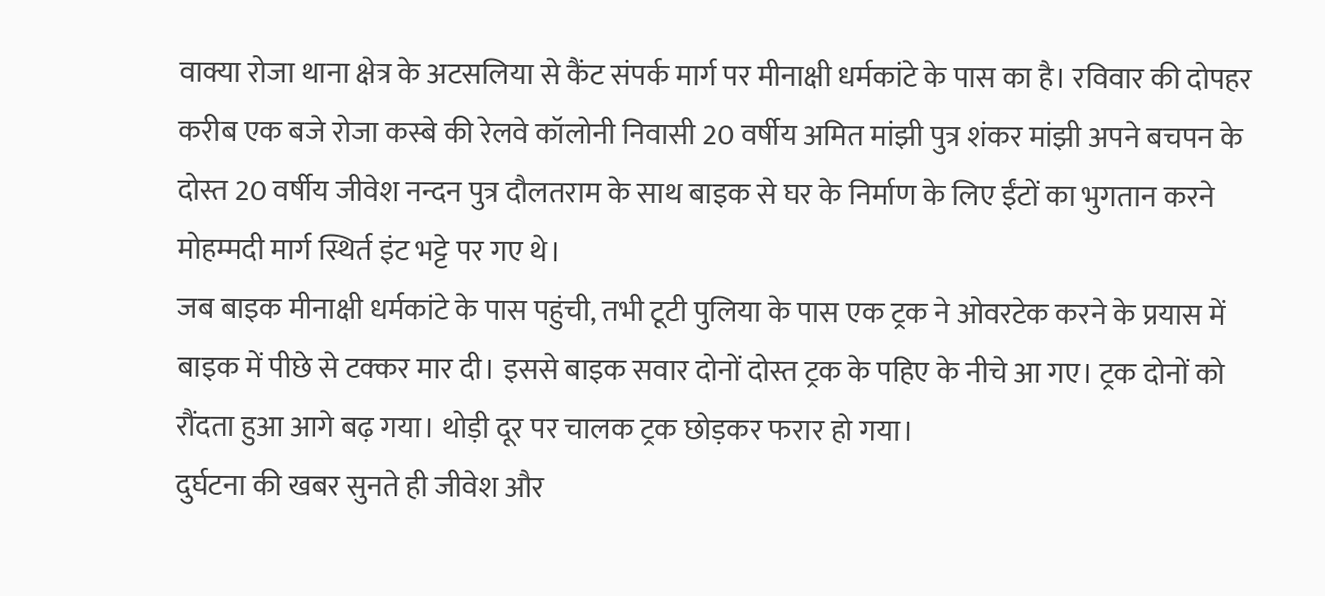वाक्या रोजा थाना क्षेत्र के अटसलिया से कैंट संपर्क मार्ग पर मीनाक्षी धर्मकांटे के पास का है। रविवार की दोपहर करीब एक बजे रोजा कस्बे की रेलवे कॉलोनी निवासी 20 वर्षीय अमित मांझी पुत्र शंकर मांझी अपने बचपन के दोस्त 20 वर्षीय जीवेश नन्दन पुत्र दौलतराम के साथ बाइक से घर के निर्माण के लिए ईंटों का भुगतान करने मोहम्मदी मार्ग स्थिर्त इंट भट्टे पर गए थे।
जब बाइक मीनाक्षी धर्मकांटे के पास पहुंची, तभी टूटी पुलिया के पास एक ट्रक ने ओवरटेक करने के प्रयास में बाइक में पीछे से टक्कर मार दी। इससे बाइक सवार दोनों दोस्त ट्रक के पहिए के नीचे आ गए। ट्रक दोनों को रौंदता हुआ आगे बढ़ गया। थोड़ी दूर पर चालक ट्रक छोड़कर फरार हो गया।
दुर्घटना की खबर सुनते ही जीवेश और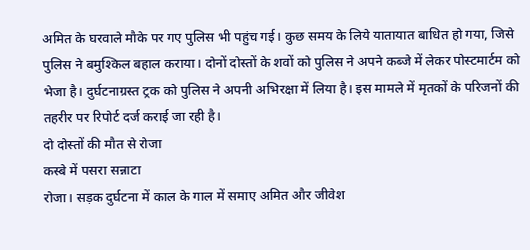अमित के घरवाले मौके पर गए पुलिस भी पहुंच गई। कुछ समय के लिये यातायात बाधित हो गया, जिसे पुलिस ने बमुश्किल बहाल कराया। दोनों दोस्तों के शवों को पुलिस ने अपने कब्जे में लेकर पोस्टमार्टम को भेजा है। दुर्घटनाग्रस्त ट्रक को पुलिस ने अपनी अभिरक्षा में लिया है। इस मामले में मृतकों के परिजनों की तहरीर पर रिपोर्ट दर्ज कराई जा रही है।
दो दोस्तों की मौत से रोजा
कस्बे में पसरा सन्नाटा
रोजा। सड़क दुर्घटना में काल के गाल में समाए अमित और जीवेश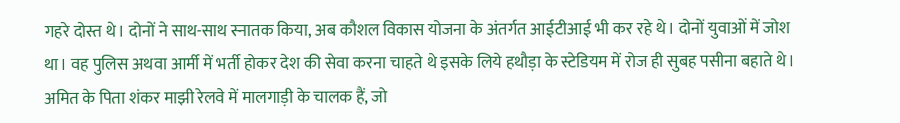गहरे दोस्त थे। दोनों ने साथ-साथ स्नातक किया, अब कौशल विकास योजना के अंतर्गत आईटीआई भी कर रहे थे। दोनों युवाओं में जोश था। वह पुलिस अथवा आर्मी में भर्ती होकर देश की सेवा करना चाहते थे इसके लिये हथौड़ा के स्टेडियम में रोज ही सुबह पसीना बहाते थे। अमित के पिता शंकर माझी रेलवे में मालगाड़ी के चालक हैं, जो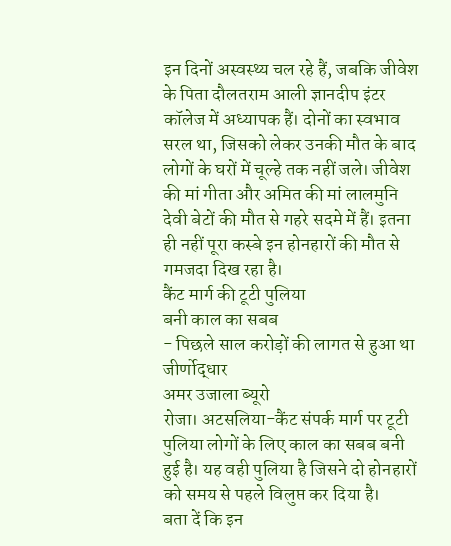इन दिनों अस्वस्थ्य चल रहे हैं, जबकि जीवेश के पिता दौलतराम आली ज्ञानदीप इंटर कॉलेज में अध्यापक हैं। दोनों का स्वभाव सरल था, जिसको लेकर उनकी मौत के बाद लोगों के घरों में चूल्हे तक नहीं जले। जीवेश की मां गीता और अमित की मां लालमुनि देवी बेटों की मौत से गहरे सदमे में हैं। इतना ही नहीं पूरा कस्बे इन होनहारों की मौत से गमजदा दिख रहा है।
कैंट मार्ग की टूटी पुलिया
बनी काल का सबब
- पिछले साल करोड़ों की लागत से हुआ था जीर्णोद्धार
अमर उजाला ब्यूरो
रोजा। अटसलिया-कैंट संपर्क मार्ग पर टूटी पुलिया लोगों के लिए काल का सबब बनी हुई है। यह वही पुलिया है जिसने दो होनहारों को समय से पहले विलुप्त कर दिया है।
बता दें कि इन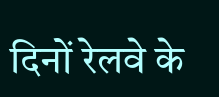दिनों रेलवे के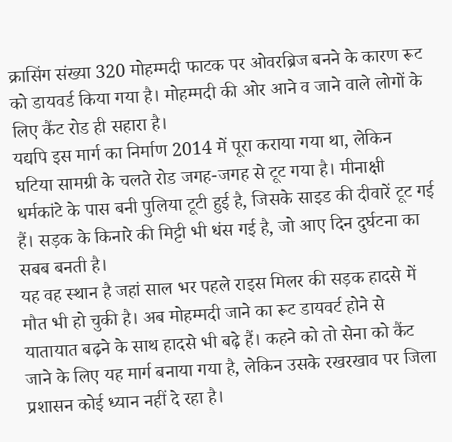क्रासिंग संख्या 320 मोहम्मदी फाटक पर ओवरब्रिज बनने के कारण रूट को डायवर्ड किया गया है। मोहम्मदी की ओर आने व जाने वाले लोगों के लिए कैंट रोड ही सहारा है।
यद्यपि इस मार्ग का निर्माण 2014 में पूरा कराया गया था, लेकिन घटिया सामग्री के चलते रोड जगह-जगह से टूट गया है। मीनाक्षी धर्मकांटे के पास बनी पुलिया टूटी हुई है, जिसके साइड की दीवारें टूट गई हैं। सड़क के किनारे की मिट्टी भी धंस गई है, जो आए दिन दुर्घटना का सबब बनती है।
यह वह स्थान है जहां साल भर पहले राइस मिलर की सड़क हादसे में मौत भी हो चुकी है। अब मोहम्मदी जाने का रूट डायवर्ट होने से यातायात बढ़ने के साथ हादसे भी बढ़े हैं। कहने को तो सेना को कैंट जाने के लिए यह मार्ग बनाया गया है, लेकिन उसके रखरखाव पर जिला प्रशासन कोई ध्यान नहीं दे रहा है।